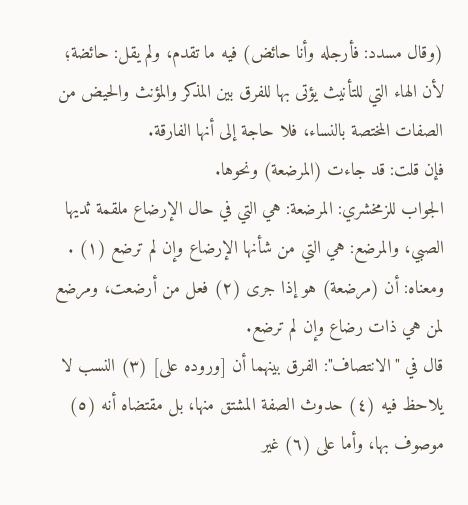(وقال مسدد: فأرجله وأنا حائض) فيه ما تقدم، ولم يقل: حائضة؛ لأن الهاء التي للتأنيث يؤتى بها للفرق بين المذكر والمؤنث والحيض من الصفات المختصة بالنساء، فلا حاجة إلى أنها الفارقة.
فإن قلت: قد جاءت (المرضعة) ونحوها.
الجواب للزمخشري: المرضعة: هي التي في حال الإرضاع ملقمة ثديها الصبي، والمرضع: هي التي من شأنها الإرضاع وإن لم ترضع (١) . ومعناه: أن (مرضعة) هو إذا جرى (٢) فعل من أرضعت، ومرضع لمن هي ذات رضاع وإن لم ترضع.
قال في "الانتصاف": الفرق بينهما أن [وروده على] (٣) النسب لا يلاحظ فيه (٤) حدوث الصفة المشتق منها، بل مقتضاه أنه (٥) موصوف بها، وأما على (٦) غير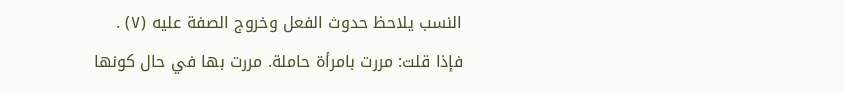النسب يلاحظ حدوث الفعل وخروج الصفة عليه (٧) .
فإذا قلت: مررت بامرأة حاملة. مررت بها في حال كونها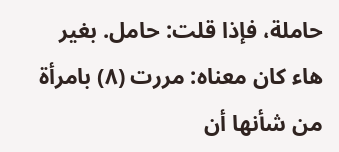حاملة، فإذا قلت: حامل. بغير هاء كان معناه: مررت (٨) بامرأة من شأنها أن